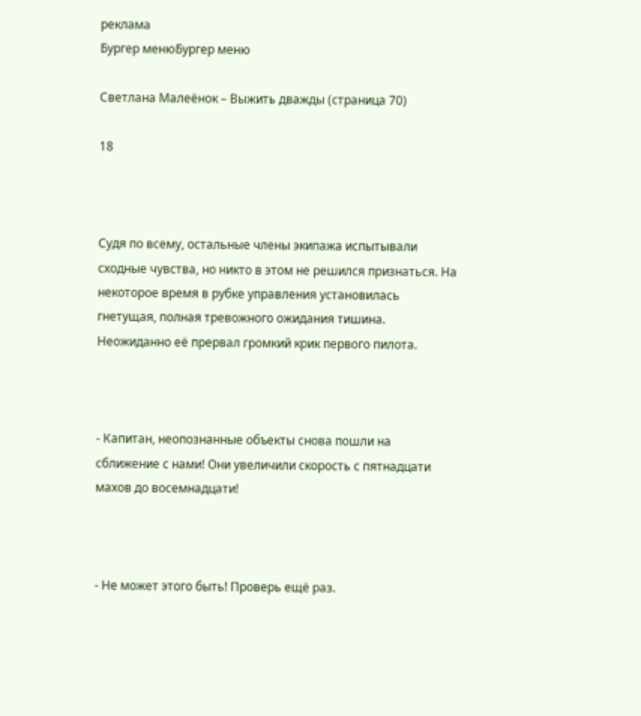реклама
Бургер менюБургер меню

Светлана Малеёнок – Выжить дважды (страница 70)

18



Судя по всему, остальные члены экипажа испытывали сходные чувства, но никто в этом не решился признаться. На некоторое время в рубке управления установилась гнетущая, полная тревожного ожидания тишина. Неожиданно её прервал громкий крик первого пилота.



- Капитан, неопознанные объекты снова пошли на сближение с нами! Они увеличили скорость с пятнадцати махов до восемнадцати!



- Не может этого быть! Проверь ещё раз.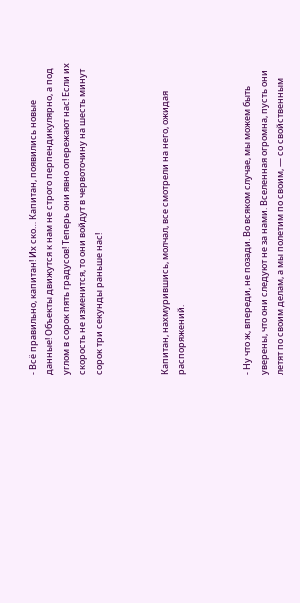- Всё правильно, капитан! Их ско… Капитан, появились новые данные! Объекты движутся к нам не строго перпендикулярно, а под углом в сорок пять градусов! Теперь они явно опережают нас! Если их скорость не изменится, то они войдут в червоточину на шесть минут сорок три секунды раньше нас!



Капитан, нахмурившись, молчал, все смотрели на него, ожидая распоряжений.



- Ну что ж, впереди, не позади. Во всяком случае, мы можем быть уверены, что они следуют не за нами. Вселенная огромна, пусть они летят по своим делам, а мы полетим по своим, — со свойственным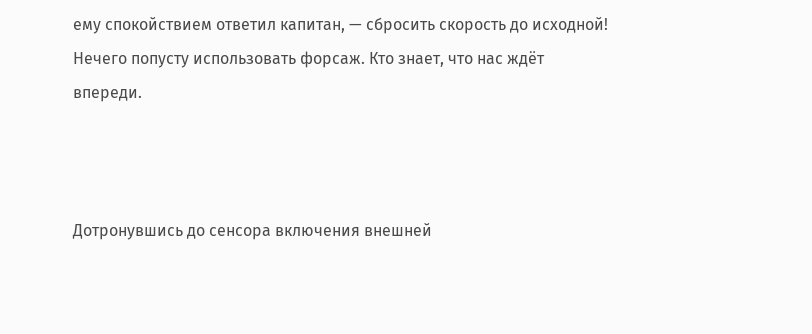ему спокойствием ответил капитан, — сбросить скорость до исходной! Нечего попусту использовать форсаж. Кто знает, что нас ждёт впереди.



Дотронувшись до сенсора включения внешней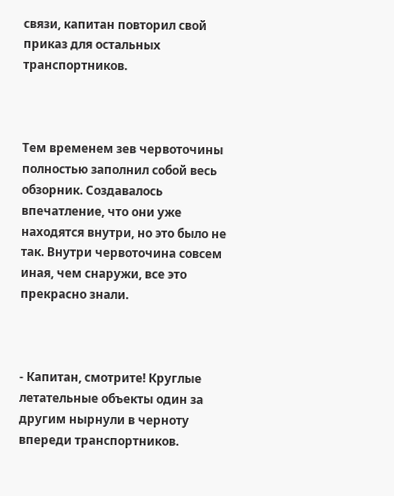связи, капитан повторил свой приказ для остальных транспортников.



Тем временем зев червоточины полностью заполнил собой весь обзорник. Создавалось впечатление, что они уже находятся внутри, но это было не так. Внутри червоточина совсем иная, чем снаружи, все это прекрасно знали.



- Капитан, смотрите! Круглые летательные объекты один за другим нырнули в черноту впереди транспортников.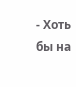- Хоть бы на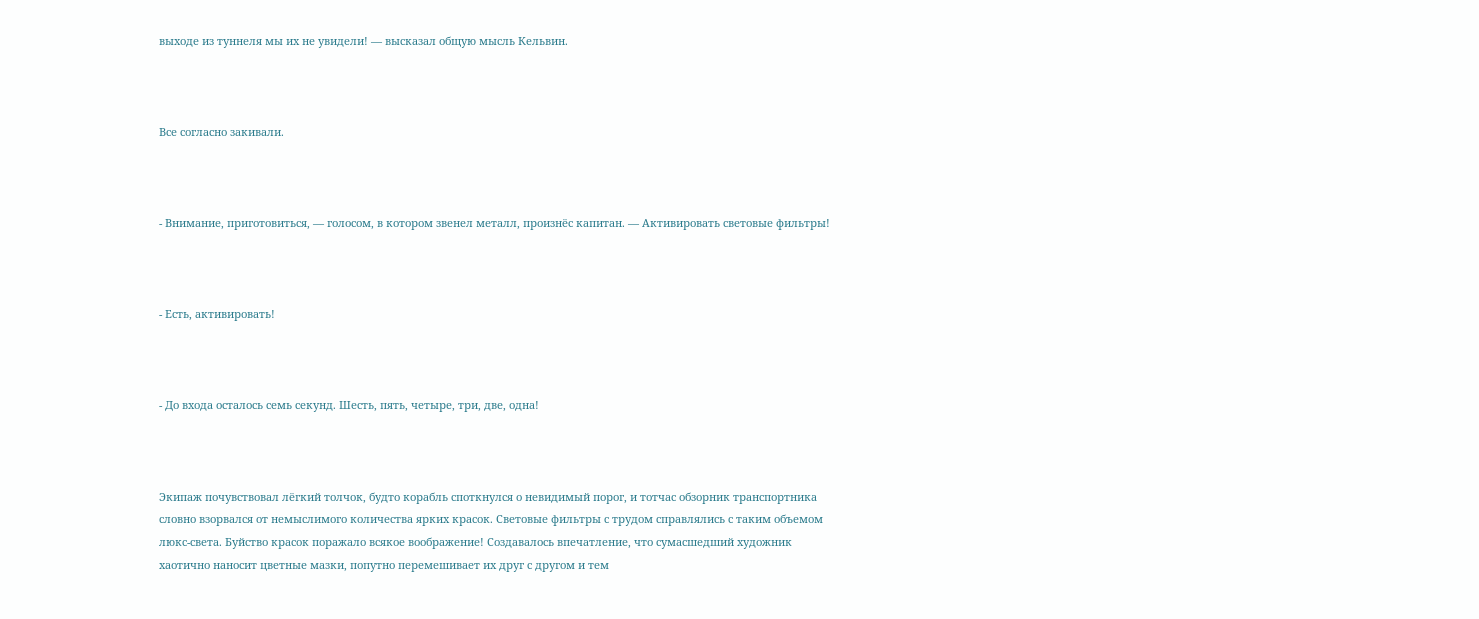выходе из туннеля мы их не увидели! — высказал общую мысль Кельвин.



Все согласно закивали.



- Внимание, приготовиться, — голосом, в котором звенел металл, произнёс капитан. — Активировать световые фильтры!



- Есть, активировать!



- До входа осталось семь секунд. Шесть, пять, четыре, три, две, одна!



Экипаж почувствовал лёгкий толчок, будто корабль споткнулся о невидимый порог, и тотчас обзорник транспортника словно взорвался от немыслимого количества ярких красок. Световые фильтры с трудом справлялись с таким объемом люкс-света. Буйство красок поражало всякое воображение! Создавалось впечатление, что сумасшедший художник хаотично наносит цветные мазки, попутно перемешивает их друг с другом и тем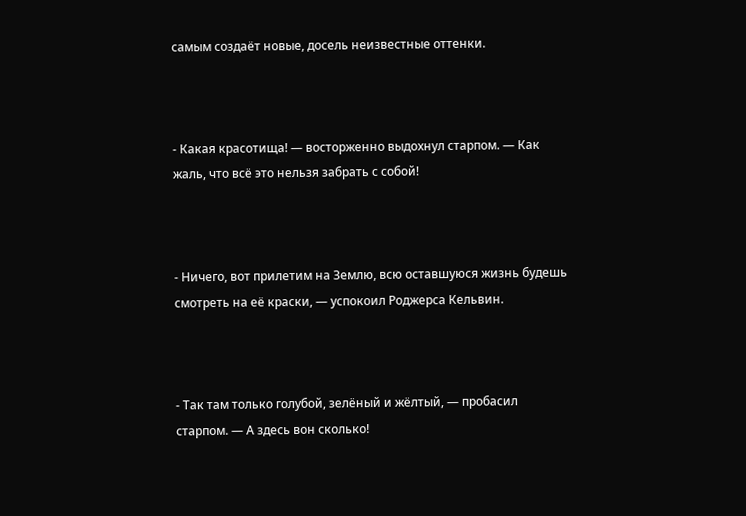самым создаёт новые, досель неизвестные оттенки.



- Какая красотища! — восторженно выдохнул старпом. — Как жаль, что всё это нельзя забрать с собой!



- Ничего, вот прилетим на Землю, всю оставшуюся жизнь будешь смотреть на её краски, — успокоил Роджерса Кельвин.



- Так там только голубой, зелёный и жёлтый, — пробасил старпом. — А здесь вон сколько!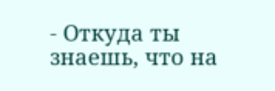- Откуда ты знаешь, что на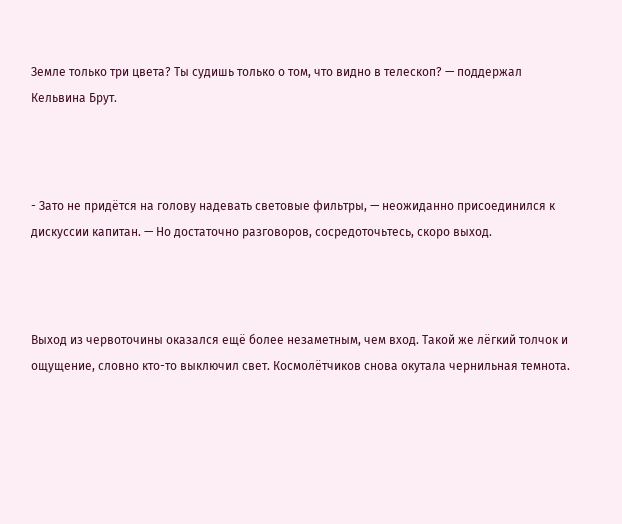Земле только три цвета? Ты судишь только о том, что видно в телескоп? — поддержал Кельвина Брут.



- Зато не придётся на голову надевать световые фильтры, — неожиданно присоединился к дискуссии капитан. — Но достаточно разговоров, сосредоточьтесь, скоро выход.



Выход из червоточины оказался ещё более незаметным, чем вход. Такой же лёгкий толчок и ощущение, словно кто-то выключил свет. Космолётчиков снова окутала чернильная темнота.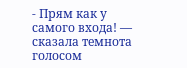- Прям как у самого входа! — сказала темнота голосом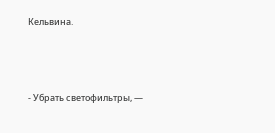Кельвина.



- Убрать светофильтры, —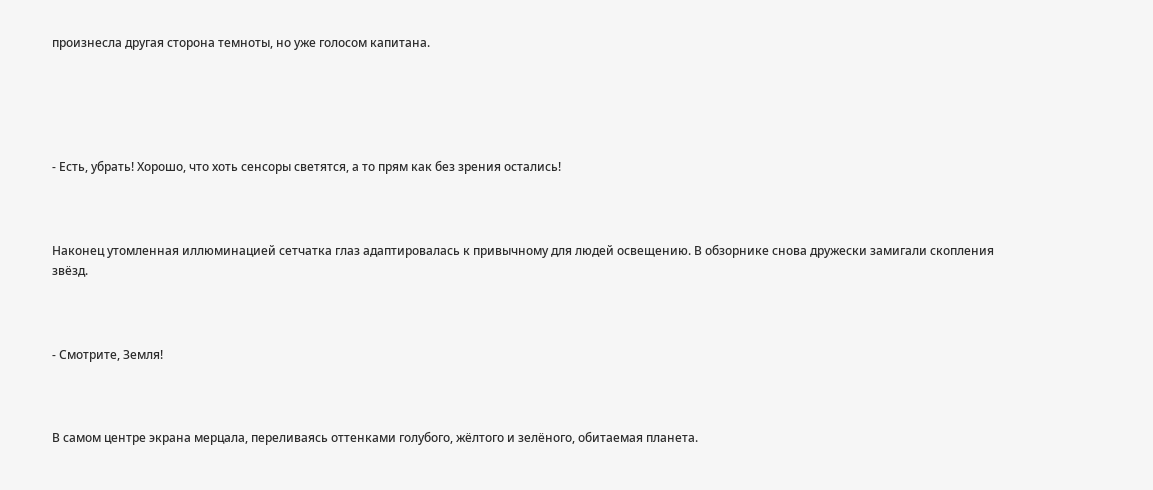произнесла другая сторона темноты, но уже голосом капитана.





- Есть, убрать! Хорошо, что хоть сенсоры светятся, а то прям как без зрения остались!



Наконец утомленная иллюминацией сетчатка глаз адаптировалась к привычному для людей освещению. В обзорнике снова дружески замигали скопления звёзд.



- Смотрите, Земля!



В самом центре экрана мерцала, переливаясь оттенками голубого, жёлтого и зелёного, обитаемая планета.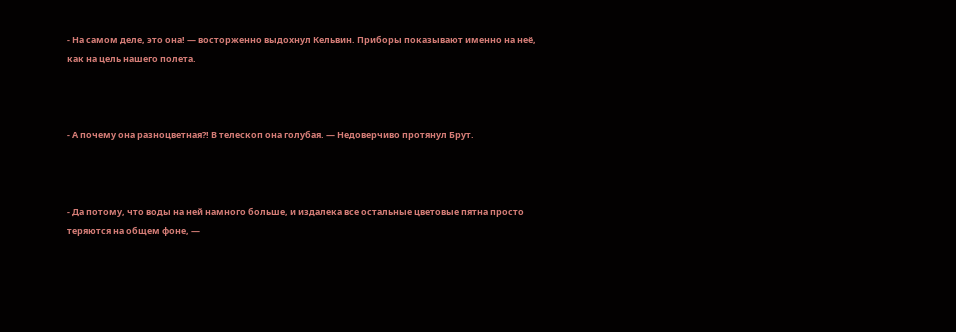- На самом деле, это она! — восторженно выдохнул Кельвин. Приборы показывают именно на неё, как на цель нашего полета.



- А почему она разноцветная?! В телескоп она голубая. — Недоверчиво протянул Брут.



- Да потому, что воды на ней намного больше, и издалека все остальные цветовые пятна просто теряются на общем фоне, —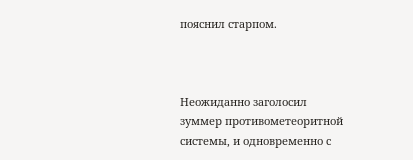пояснил старпом.



Неожиданно заголосил зуммер противометеоритной системы, и одновременно с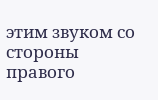этим звуком со стороны правого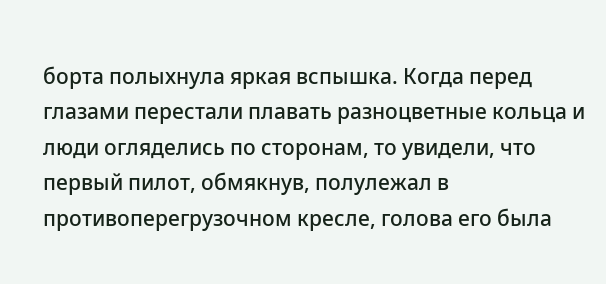борта полыхнула яркая вспышка. Когда перед глазами перестали плавать разноцветные кольца и люди огляделись по сторонам, то увидели, что первый пилот, обмякнув, полулежал в противоперегрузочном кресле, голова его была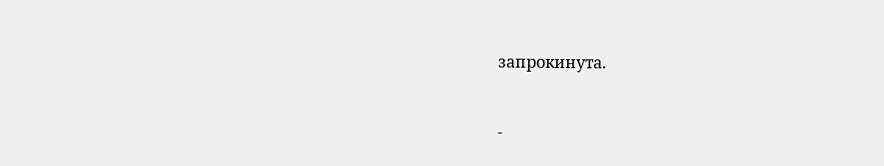запрокинута.



-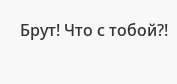Брут! Что с тобой?!